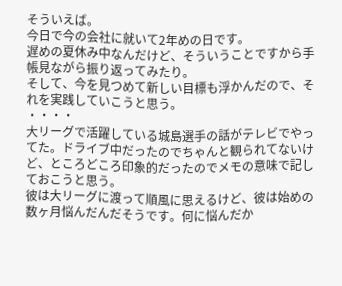そういえば。
今日で今の会社に就いて2年めの日です。
遅めの夏休み中なんだけど、そういうことですから手帳見ながら振り返ってみたり。
そして、今を見つめて新しい目標も浮かんだので、それを実践していこうと思う。
・・・・
大リーグで活躍している城島選手の話がテレビでやってた。ドライブ中だったのでちゃんと観られてないけど、ところどころ印象的だったのでメモの意味で記しておこうと思う。
彼は大リーグに渡って順風に思えるけど、彼は始めの数ヶ月悩んだんだそうです。何に悩んだか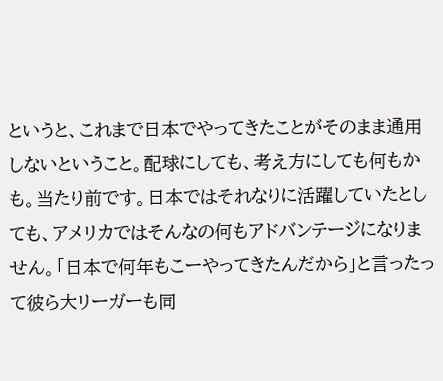というと、これまで日本でやってきたことがそのまま通用しないということ。配球にしても、考え方にしても何もかも。当たり前です。日本ではそれなりに活躍していたとしても、アメリカではそんなの何もアドバンテージになりません。「日本で何年もこーやってきたんだから」と言ったって彼ら大リーガーも同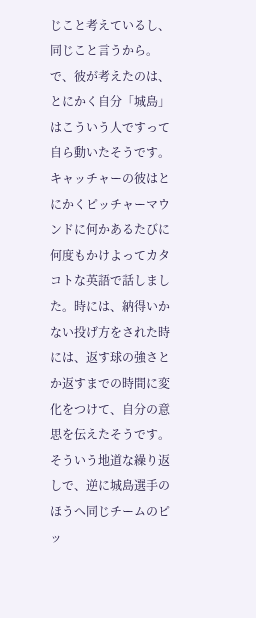じこと考えているし、同じこと言うから。
で、彼が考えたのは、とにかく自分「城島」はこういう人ですって自ら動いたそうです。キャッチャーの彼はとにかくピッチャーマウンドに何かあるたびに何度もかけよってカタコトな英語で話しました。時には、納得いかない投げ方をされた時には、返す球の強さとか返すまでの時間に変化をつけて、自分の意思を伝えたそうです。
そういう地道な繰り返しで、逆に城島選手のほうへ同じチームのピッ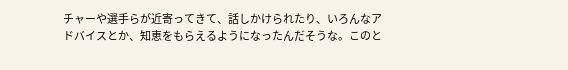チャーや選手らが近寄ってきて、話しかけられたり、いろんなアドバイスとか、知恵をもらえるようになったんだそうな。このと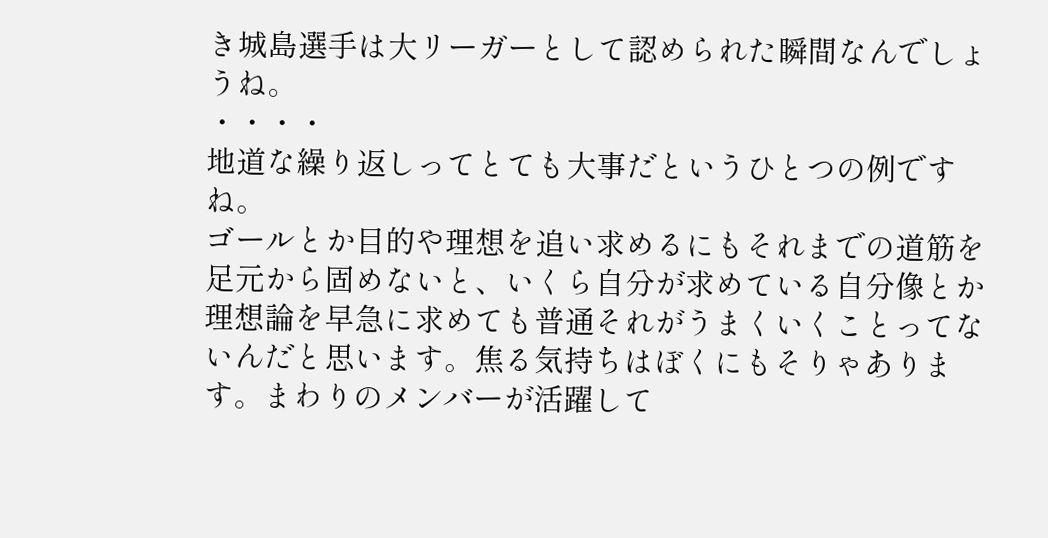き城島選手は大リーガーとして認められた瞬間なんでしょうね。
・・・・
地道な繰り返しってとても大事だというひとつの例ですね。
ゴールとか目的や理想を追い求めるにもそれまでの道筋を足元から固めないと、いくら自分が求めている自分像とか理想論を早急に求めても普通それがうまくいくことってないんだと思います。焦る気持ちはぼくにもそりゃあります。まわりのメンバーが活躍して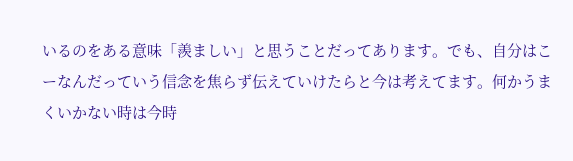いるのをある意味「羨ましい」と思うことだってあります。でも、自分はこーなんだっていう信念を焦らず伝えていけたらと今は考えてます。何かうまくいかない時は今時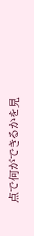点で何ができるかを見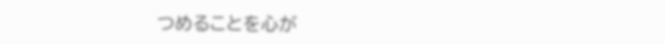つめることを心が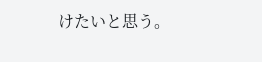けたいと思う。